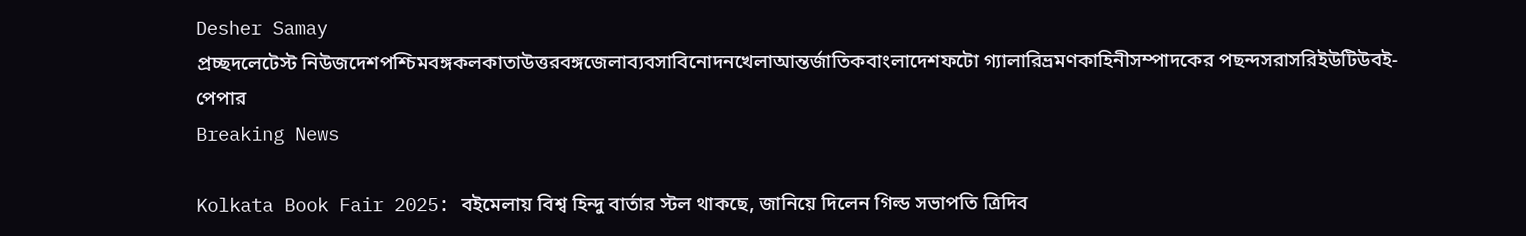Desher Samay
প্রচ্ছদলেটেস্ট নিউজদেশপশ্চিমবঙ্গকলকাতাউত্তরবঙ্গজেলাব্যবসাবিনোদনখেলাআন্তর্জাতিকবাংলাদেশফটো গ্যালারিভ্রমণকাহিনীসম্পাদকের পছন্দসরাসরিইউটিউবই-পেপার
Breaking News

Kolkata Book Fair 2025: বইমেলায় বিশ্ব হিন্দু বার্তার স্টল থাকছে, জানিয়ে দিলেন গিল্ড সভাপতি ত্রিদিব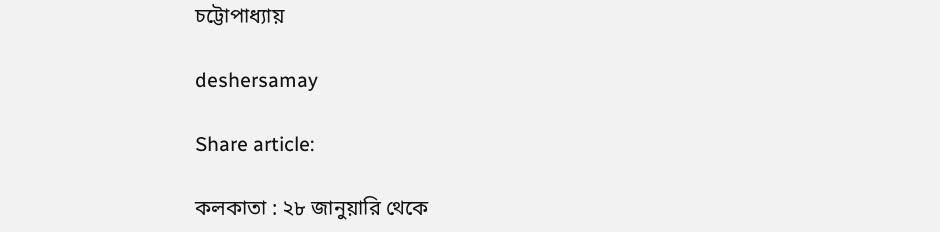চট্টোপাধ্যায়

deshersamay

Share article:

কলকাতা : ২৮ জানুয়ারি থেকে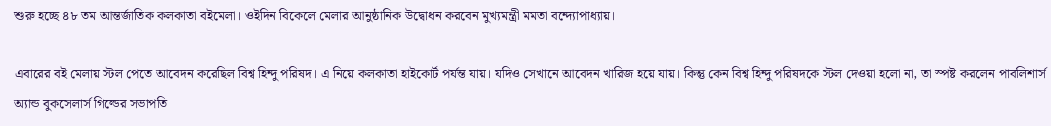শুরু হচ্ছে ৪৮ তম আন্তর্জাতিক কলকাতা বইমেলা। ওইদিন বিকেলে মেলার আনুষ্ঠানিক উদ্বোধন করবেন মুখ্যমন্ত্রী মমতা বন্দ্যোপাধ্যায়।

এবারের বই মেলায় স্টল পেতে আবেদন করেছিল বিশ্ব হিন্দু পরিষদ। এ নিয়ে কলকাতা হাইকোর্ট পর্যন্ত যায়। যদিও সেখানে আবেদন খারিজ হয়ে যায়। কিন্তু কেন বিশ্ব হিন্দু পরিষদকে স্টল দেওয়া হলো না, তা স্পষ্ট করলেন পাবলিশার্স অ্যান্ড বুকসেলার্স গিল্ডের সভাপতি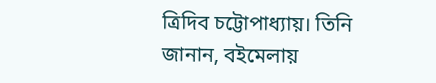ত্রিদিব চট্টোপাধ্যায়। তিনি জানান, বইমেলায়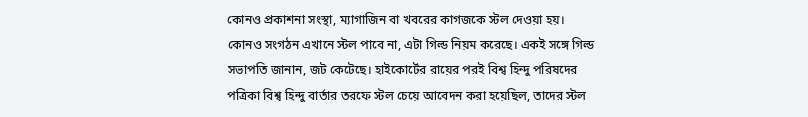কোনও প্রকাশনা সংস্থা, ম্যাগাজিন বা খবরের কাগজকে স্টল দেওয়া হয়। কোনও সংগঠন এখানে স্টল পাবে না, এটা গিল্ড নিয়ম করেছে। একই সঙ্গে গিল্ড সভাপতি জানান, জট কেটেছে। হাইকোর্টের রায়ের পরই বিশ্ব হিন্দু পরিষদের পত্রিকা বিশ্ব হিন্দু বার্তার তরফে স্টল চেয়ে আবেদন করা হয়েছিল, তাদের স্টল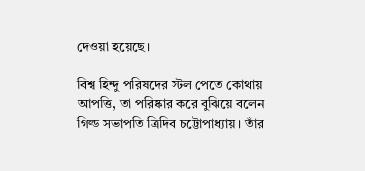দেওয়া হয়েছে।

বিশ্ব হিন্দু পরিষদের স্টল পেতে কোথায় আপত্তি, তা পরিষ্কার করে বুঝিয়ে বলেন গিল্ড সভাপতি ত্রিদিব চট্টোপাধ্যায়। তাঁর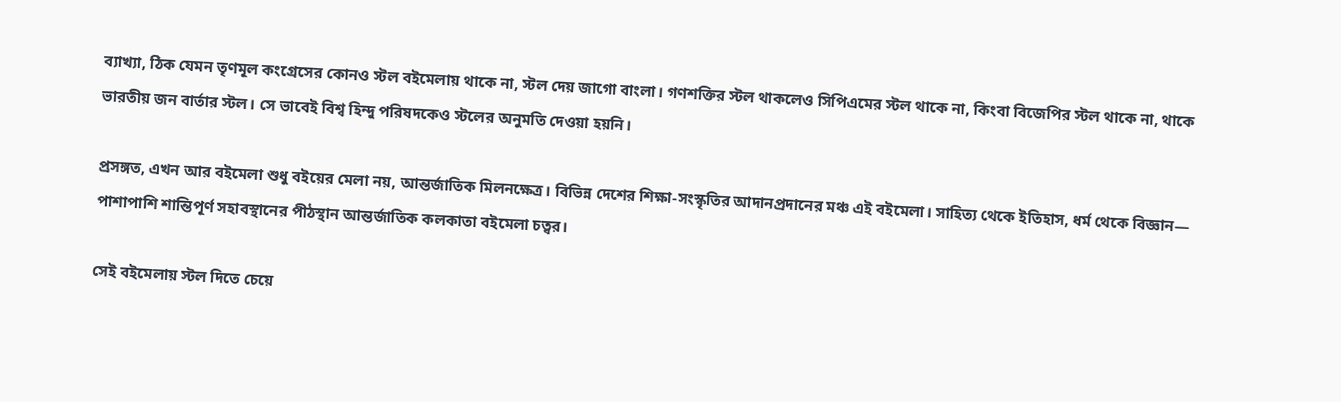ব্যাখ্যা, ঠিক যেমন তৃণমূল কংগ্রেসের কোনও স্টল বইমেলায় থাকে না, স্টল দেয় জাগো বাংলা। গণশক্তির স্টল থাকলেও সিপিএমের স্টল থাকে না, কিংবা বিজেপির স্টল থাকে না, থাকে ভারতীয় জন বার্তার স্টল। সে ভাবেই বিশ্ব হিন্দু পরিষদকেও স্টলের অনুমতি দেওয়া হয়নি।

প্রসঙ্গত, এখন আর বইমেলা শুধু বইয়ের মেলা নয়, আন্তর্জাতিক মিলনক্ষেত্র। বিভিন্ন দেশের শিক্ষা-সংস্কৃতির আদানপ্রদানের মঞ্চ এই বইমেলা। সাহিত্য থেকে ইতিহাস, ধর্ম থেকে বিজ্ঞান— পাশাপাশি শান্তিপূর্ণ সহাবস্থানের পীঠস্থান আন্তর্জাতিক কলকাতা বইমেলা চত্বর।

সেই বইমেলায় স্টল দিতে চেয়ে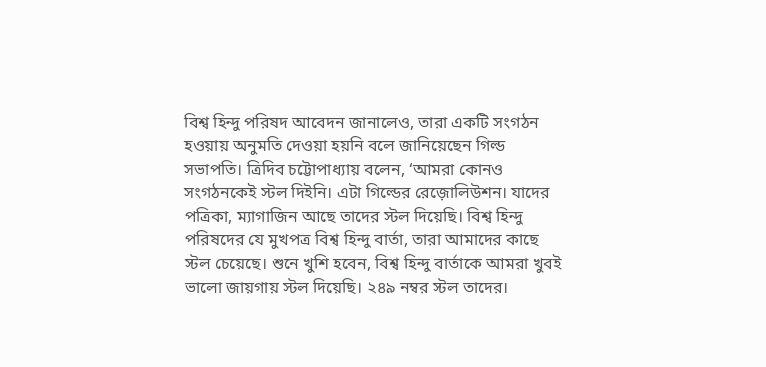বিশ্ব হিন্দু পরিষদ আবেদন জানালেও, তারা একটি সংগঠন হওয়ায় অনুমতি দেওয়া হয়নি বলে জানিয়েছেন গিল্ড সভাপতি। ত্রিদিব চট্টোপাধ্যায় বলেন, ‘আমরা কোনও সংগঠনকেই স্টল দিইনি। এটা গিল্ডের রেজ়োলিউশন। যাদের পত্রিকা, ম্যাগাজিন আছে তাদের স্টল দিয়েছি। বিশ্ব হিন্দু পরিষদের যে মুখপত্র বিশ্ব হিন্দু বার্তা, তারা আমাদের কাছে স্টল চেয়েছে। শুনে খুশি হবেন, বিশ্ব হিন্দু বার্তাকে আমরা খুবই ভালো জায়গায় স্টল দিয়েছি। ২৪৯ নম্বর স্টল তাদের।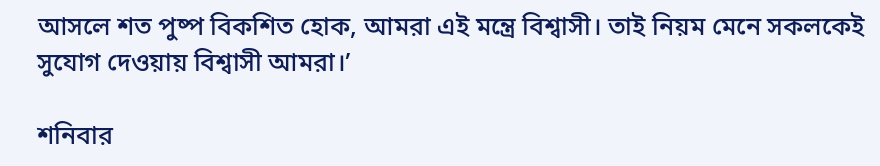আসলে শত পুষ্প বিকশিত হোক, আমরা এই মন্ত্রে বিশ্বাসী। তাই নিয়ম মেনে সকলকেই সুযোগ দেওয়ায় বিশ্বাসী আমরা।’

শনিবার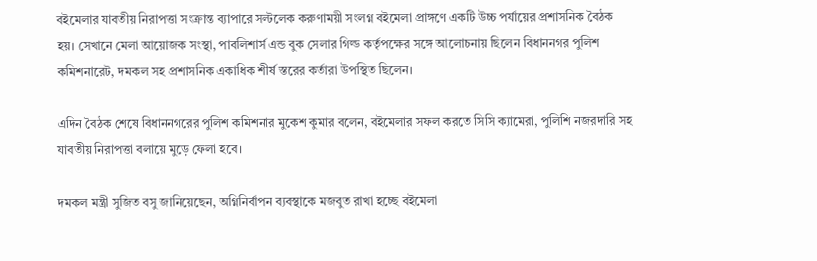বইমেলার যাবতীয় নিরাপত্তা সংক্রান্ত ব্যাপারে সল্টলেক করুণাময়ী সংলগ্ন বইমেলা প্রাঙ্গণে একটি উচ্চ পর্যায়ের প্রশাসনিক বৈঠক হয়। সেখানে মেলা আয়োজক সংস্থা, পাবলিশার্স এন্ড বুক সেলার গিল্ড কর্তৃপক্ষের সঙ্গে আলোচনায় ছিলেন বিধাননগর পুলিশ কমিশনারেট, দমকল সহ প্রশাসনিক একাধিক শীর্ষ স্তরের কর্তারা উপস্থিত ছিলেন।

এদিন বৈঠক শেষে বিধাননগরের পুলিশ কমিশনার মুকেশ কুমার বলেন, বইমেলার সফল করতে সিসি ক্যামেরা, পুলিশি নজরদারি সহ যাবতীয় নিরাপত্তা বলায়ে মুড়ে ফেলা হবে।

দমকল মন্ত্রী সুজিত বসু জানিয়েছেন, অগ্নিনির্বাপন ব্যবস্থাকে মজবুত রাখা হচ্ছে বইমেলা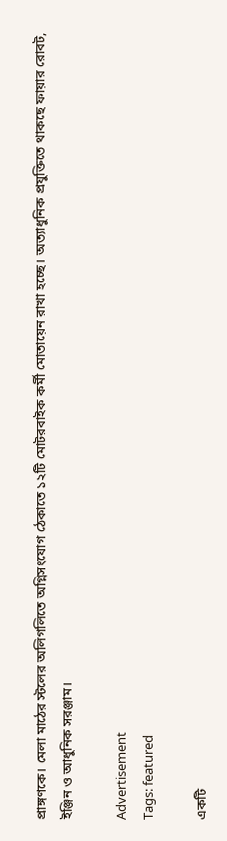প্রাঙ্গণকে। মেলা মাঠের স্টলের অলিগলিতে অগ্নিসংযোগ ঠেকাতে ১২টি মোটরবাইক কর্মী মোতায়েন রাখা হচ্ছে। অত্যাধুনিক প্রযুক্তিতে থাকছে ফায়ার রোবট, ইঞ্জিন ও আধুনিক সরঞ্জাম।

Advertisement
Tags: featured

একটি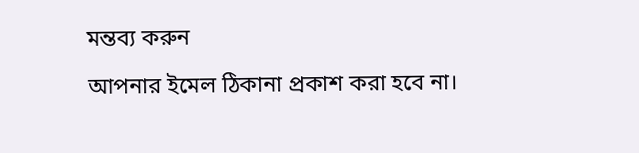মন্তব্য করুন

আপনার ইমেল ঠিকানা প্রকাশ করা হবে না।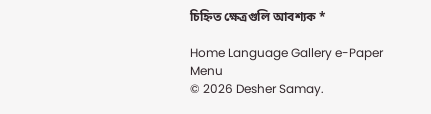চিহ্নিত ক্ষেত্রগুলি আবশ্যক *

Home Language Gallery e-Paper
Menu
© 2026 Desher Samay.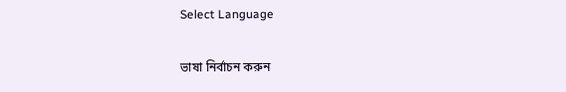Select Language

ভাষা নির্বাচন করুন